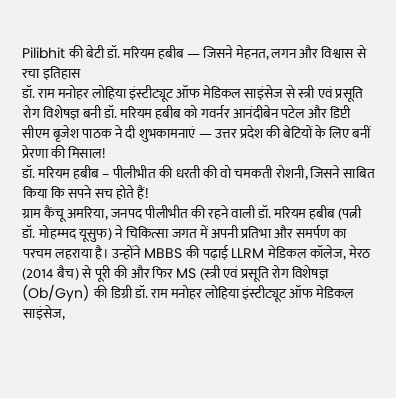Pilibhit की बेटी डॉ. मरियम हबीब — जिसने मेहनत, लगन और विश्वास से रचा इतिहास
डॉ. राम मनोहर लोहिया इंस्टीट्यूट ऑफ मेडिकल साइंसेज से स्त्री एवं प्रसूति रोग विशेषज्ञ बनी डॉ. मरियम हबीब को गवर्नर आनंदीबेन पटेल और डिप्टी सीएम बृजेश पाठक ने दी शुभकामनाएं — उत्तर प्रदेश की बेटियों के लिए बनीं प्रेरणा की मिसाल!
डॉ. मरियम हबीब – पीलीभीत की धरती की वो चमकती रोशनी, जिसने साबित किया कि सपने सच होते हैं!
ग्राम कैंचू अमरिया, जनपद पीलीभीत की रहने वाली डॉ. मरियम हबीब (पत्नी डॉ. मोहम्मद यूसुफ) ने चिकित्सा जगत में अपनी प्रतिभा और समर्पण का परचम लहराया है। उन्होंने MBBS की पढ़ाई LLRM मेडिकल कॉलेज, मेरठ (2014 बैच) से पूरी की और फिर MS (स्त्री एवं प्रसूति रोग विशेषज्ञ (Ob/Gyn) की डिग्री डॉ. राम मनोहर लोहिया इंस्टीट्यूट ऑफ मेडिकल साइंसेज,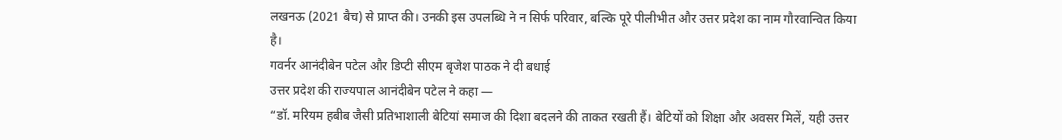लखनऊ (2021 बैच) से प्राप्त की। उनकी इस उपलब्धि ने न सिर्फ परिवार, बल्कि पूरे पीलीभीत और उत्तर प्रदेश का नाम गौरवान्वित किया है।
गवर्नर आनंदीबेन पटेल और डिप्टी सीएम बृजेश पाठक ने दी बधाई
उत्तर प्रदेश की राज्यपाल आनंदीबेन पटेल ने कहा —
“डॉ. मरियम हबीब जैसी प्रतिभाशाली बेटियां समाज की दिशा बदलने की ताकत रखती हैं। बेटियों को शिक्षा और अवसर मिलें, यही उत्तर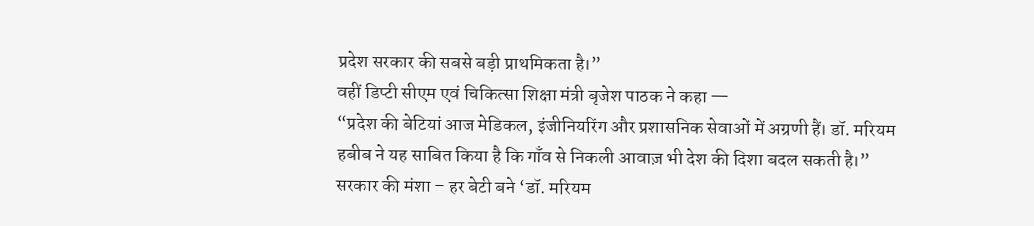प्रदेश सरकार की सबसे बड़ी प्राथमिकता है।”
वहीं डिप्टी सीएम एवं चिकित्सा शिक्षा मंत्री बृजेश पाठक ने कहा —
“प्रदेश की बेटियां आज मेडिकल, इंजीनियरिंग और प्रशासनिक सेवाओं में अग्रणी हैं। डॉ. मरियम हबीब ने यह साबित किया है कि गाँव से निकली आवाज़ भी देश की दिशा बदल सकती है।”
सरकार की मंशा – हर बेटी बने ‘डॉ. मरियम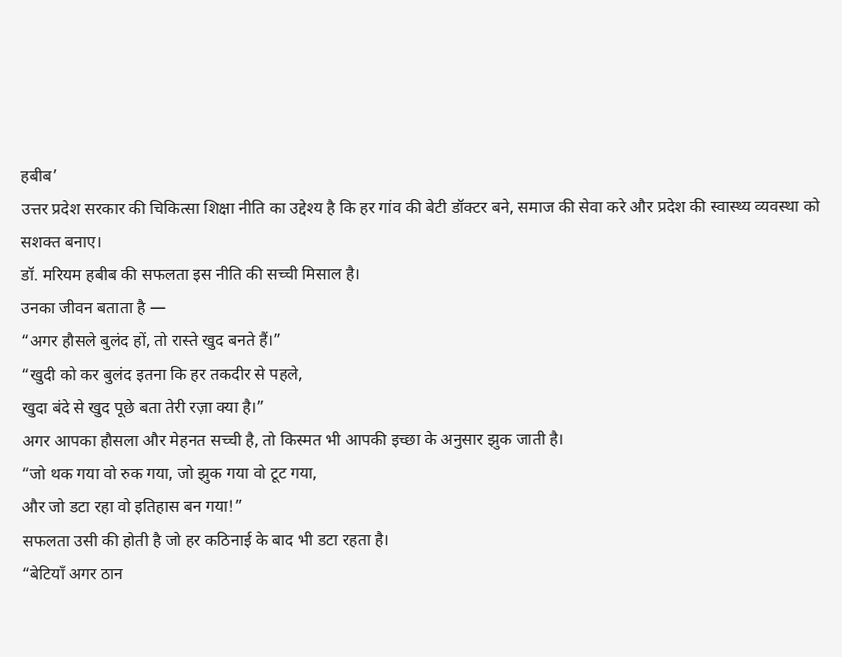हबीब’
उत्तर प्रदेश सरकार की चिकित्सा शिक्षा नीति का उद्देश्य है कि हर गांव की बेटी डॉक्टर बने, समाज की सेवा करे और प्रदेश की स्वास्थ्य व्यवस्था को सशक्त बनाए।
डॉ. मरियम हबीब की सफलता इस नीति की सच्ची मिसाल है।
उनका जीवन बताता है —
“अगर हौसले बुलंद हों, तो रास्ते खुद बनते हैं।”
“खुदी को कर बुलंद इतना कि हर तकदीर से पहले,
खुदा बंदे से खुद पूछे बता तेरी रज़ा क्या है।”
अगर आपका हौसला और मेहनत सच्ची है, तो किस्मत भी आपकी इच्छा के अनुसार झुक जाती है।
“जो थक गया वो रुक गया, जो झुक गया वो टूट गया,
और जो डटा रहा वो इतिहास बन गया!”
सफलता उसी की होती है जो हर कठिनाई के बाद भी डटा रहता है।
“बेटियाँ अगर ठान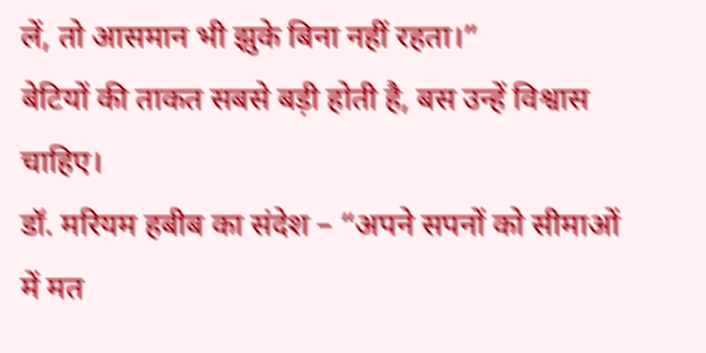लें, तो आसमान भी झुके बिना नहीं रहता।”
बेटियों की ताकत सबसे बड़ी होती है, बस उन्हें विश्वास चाहिए।
डॉ. मरियम हबीब का संदेश – “अपने सपनों को सीमाओं में मत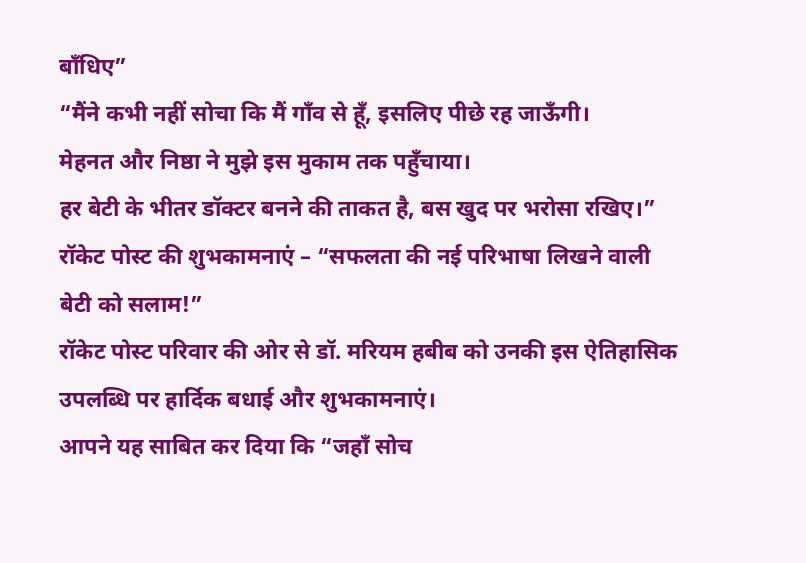बाँधिए”
“मैंने कभी नहीं सोचा कि मैं गाँव से हूँ, इसलिए पीछे रह जाऊँगी।
मेहनत और निष्ठा ने मुझे इस मुकाम तक पहुँचाया।
हर बेटी के भीतर डॉक्टर बनने की ताकत है, बस खुद पर भरोसा रखिए।”
रॉकेट पोस्ट की शुभकामनाएं – “सफलता की नई परिभाषा लिखने वाली बेटी को सलाम!”
रॉकेट पोस्ट परिवार की ओर से डॉ. मरियम हबीब को उनकी इस ऐतिहासिक उपलब्धि पर हार्दिक बधाई और शुभकामनाएं।
आपने यह साबित कर दिया कि “जहाँ सोच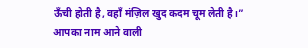ऊँची होती है, वहाँ मंज़िल खुद कदम चूम लेती है।”
आपका नाम आने वाली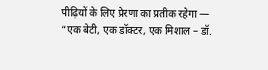पीढ़ियों के लिए प्रेरणा का प्रतीक रहेगा —
“एक बेटी, एक डॉक्टर, एक मिशाल – डॉ.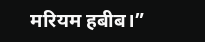मरियम हबीब।”